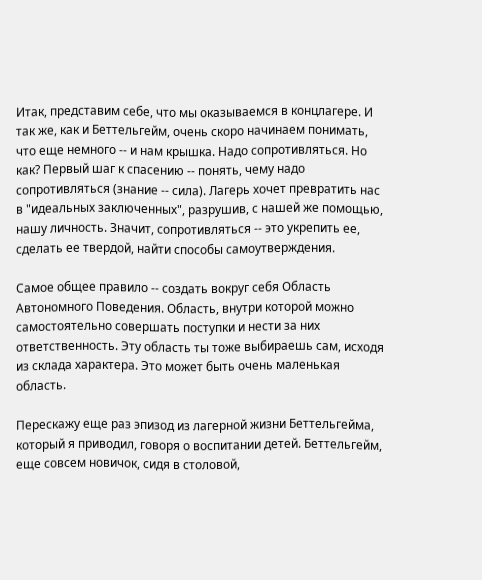Итак, представим себе, что мы оказываемся в концлагере. И так же, как и Беттельгейм, очень скоро начинаем понимать, что еще немного -- и нам крышка. Надо сопротивляться. Но как? Первый шаг к спасению -- понять, чему надо сопротивляться (знание -- сила). Лагерь хочет превратить нас в "идеальных заключенных", разрушив, с нашей же помощью, нашу личность. Значит, сопротивляться -- это укрепить ее, сделать ее твердой, найти способы самоутверждения.

Самое общее правило -- создать вокруг себя Область Автономного Поведения. Область, внутри которой можно самостоятельно совершать поступки и нести за них ответственность. Эту область ты тоже выбираешь сам, исходя из склада характера. Это может быть очень маленькая область.

Перескажу еще раз эпизод из лагерной жизни Беттельгейма, который я приводил, говоря о воспитании детей. Беттельгейм, еще совсем новичок, сидя в столовой,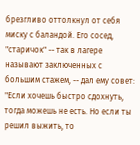брезгливо оттолкнул от себя миску с баландой. Его сосед, "старичок" -- так в лагере называют заключенных с большим стажем, -- дал ему совет: "Если хочешь быстро сдохнуть, тогда можешь не есть. Но если ты решил выжить, то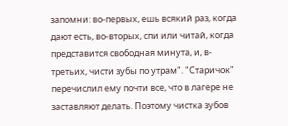запомни: во-первых, ешь всякий раз, когда дают есть, во-вторых, спи или читай, когда представится свободная минута, и, в-третьих, чисти зубы по утрам". "Старичок" перечислил ему почти все, что в лагере не заставляют делать. Поэтому чистка зубов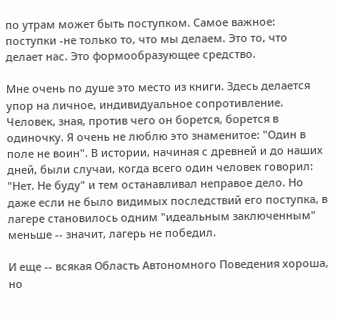по утрам может быть поступком. Самое важное: поступки -не только то, что мы делаем. Это то, что делает нас. Это формообразующее средство.

Мне очень по душе это место из книги. Здесь делается упор на личное, индивидуальное сопротивление. Человек, зная, против чего он борется, борется в одиночку. Я очень не люблю это знаменитое: "Один в поле не воин". В истории, начиная с древней и до наших дней, были случаи, когда всего один человек говорил: "Нет. Не буду" и тем останавливал неправое дело. Но даже если не было видимых последствий его поступка, в лагере становилось одним "идеальным заключенным" меньше -- значит, лагерь не победил.

И еще -- всякая Область Автономного Поведения хороша, но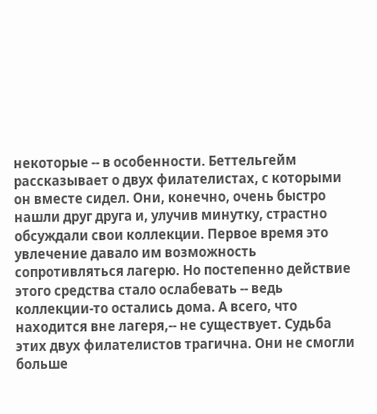некоторые -- в особенности. Беттельгейм рассказывает о двух филателистах, с которыми он вместе сидел. Они, конечно, очень быстро нашли друг друга и, улучив минутку, страстно обсуждали свои коллекции. Первое время это увлечение давало им возможность сопротивляться лагерю. Но постепенно действие этого средства стало ослабевать -- ведь коллекции-то остались дома. А всего, что находится вне лагеря,-- не существует. Судьба этих двух филателистов трагична. Они не смогли больше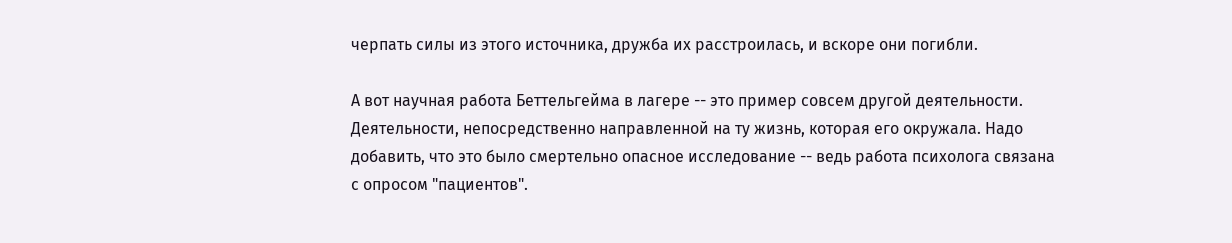черпать силы из этого источника, дружба их расстроилась, и вскоре они погибли.

А вот научная работа Беттельгейма в лагере -- это пример совсем другой деятельности. Деятельности, непосредственно направленной на ту жизнь, которая его окружала. Надо добавить, что это было смертельно опасное исследование -- ведь работа психолога связана с опросом "пациентов".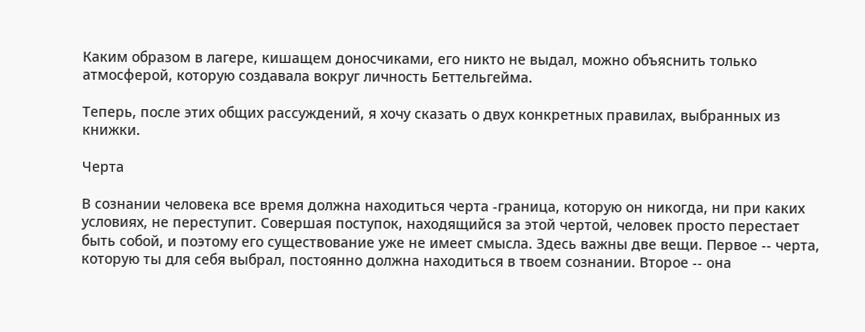Каким образом в лагере, кишащем доносчиками, его никто не выдал, можно объяснить только атмосферой, которую создавала вокруг личность Беттельгейма.

Теперь, после этих общих рассуждений, я хочу сказать о двух конкретных правилах, выбранных из книжки.

Черта

В сознании человека все время должна находиться черта -граница, которую он никогда, ни при каких условиях, не переступит. Совершая поступок, находящийся за этой чертой, человек просто перестает быть собой, и поэтому его существование уже не имеет смысла. Здесь важны две вещи. Первое -- черта, которую ты для себя выбрал, постоянно должна находиться в твоем сознании. Второе -- она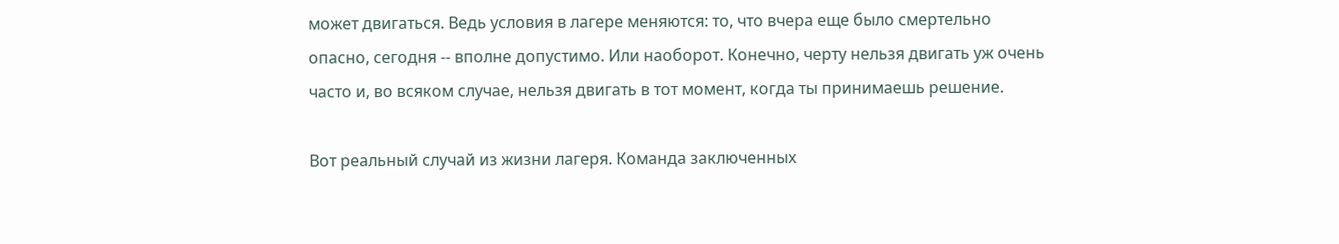может двигаться. Ведь условия в лагере меняются: то, что вчера еще было смертельно опасно, сегодня -- вполне допустимо. Или наоборот. Конечно, черту нельзя двигать уж очень часто и, во всяком случае, нельзя двигать в тот момент, когда ты принимаешь решение.

Вот реальный случай из жизни лагеря. Команда заключенных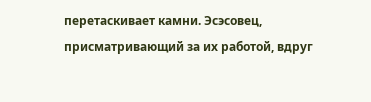перетаскивает камни. Эсэсовец, присматривающий за их работой, вдруг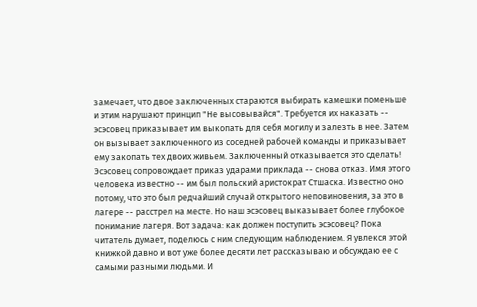замечает, что двое заключенных стараются выбирать камешки поменьше и этим нарушают принцип "Не высовывайся". Требуется их наказать -- эсэсовец приказывает им выкопать для себя могилу и залезть в нее. Затем он вызывает заключенного из соседней рабочей команды и приказывает ему закопать тех двоих живьем. Заключенный отказывается это сделать! Эсэсовец сопровождает приказ ударами приклада -- снова отказ. Имя этого человека известно -- им был польский аристократ Стшаска. Известно оно потому, что это был редчайший случай открытого неповиновения, за это в лагере -- расстрел на месте. Но наш эсэсовец выказывает более глубокое понимание лагеря. Вот задача: как должен поступить эсэсовец? Пока читатель думает, поделюсь с ним следующим наблюдением. Я увлекся этой книжкой давно и вот уже более десяти лет рассказываю и обсуждаю ее с самыми разными людьми. И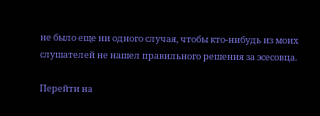не было еще ни одного случая, чтобы кто-нибудь из моих слушателей не нашел правильного решения за эсесовца.

Перейти на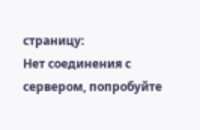страницу:
Нет соединения с сервером, попробуйте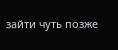зайти чуть позже